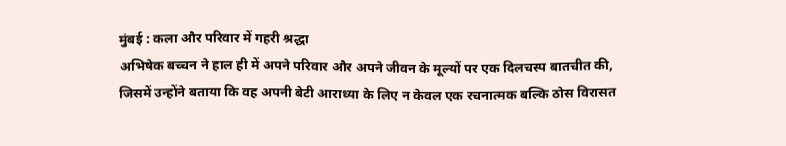मुंबई : कला और परिवार में गहरी श्रद्धा
अभिषेक बच्चन ने हाल ही में अपने परिवार और अपने जीवन के मूल्यों पर एक दिलचस्प बातचीत की, जिसमें उन्होंने बताया कि वह अपनी बेटी आराध्या के लिए न केवल एक रचनात्मक बल्कि ठोस विरासत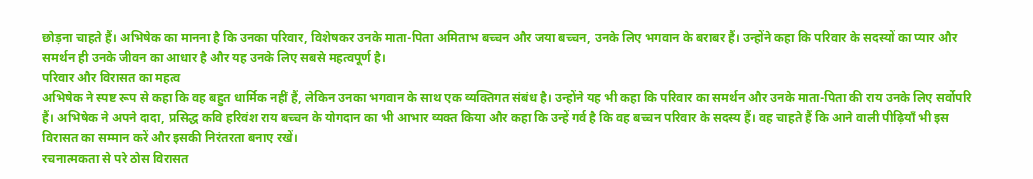छोड़ना चाहते हैं। अभिषेक का मानना है कि उनका परिवार, विशेषकर उनके माता-पिता अमिताभ बच्चन और जया बच्चन, उनके लिए भगवान के बराबर हैं। उन्होंने कहा कि परिवार के सदस्यों का प्यार और समर्थन ही उनके जीवन का आधार है और यह उनके लिए सबसे महत्वपूर्ण है।
परिवार और विरासत का महत्व
अभिषेक ने स्पष्ट रूप से कहा कि वह बहुत धार्मिक नहीं हैं, लेकिन उनका भगवान के साथ एक व्यक्तिगत संबंध है। उन्होंने यह भी कहा कि परिवार का समर्थन और उनके माता-पिता की राय उनके लिए सर्वोपरि हैं। अभिषेक ने अपने दादा, प्रसिद्ध कवि हरिवंश राय बच्चन के योगदान का भी आभार व्यक्त किया और कहा कि उन्हें गर्व है कि वह बच्चन परिवार के सदस्य हैं। वह चाहते हैं कि आने वाली पीढ़ियाँ भी इस विरासत का सम्मान करें और इसकी निरंतरता बनाए रखें।
रचनात्मकता से परे ठोस विरासत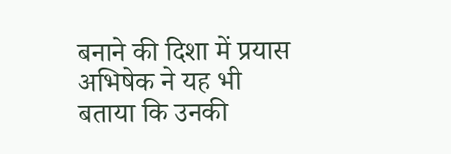बनाने की दिशा में प्रयास
अभिषेक ने यह भी बताया कि उनकी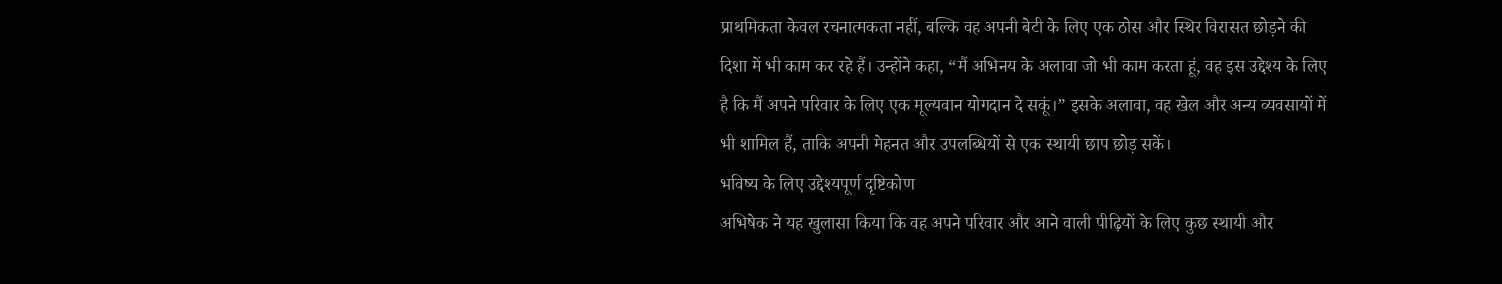प्राथमिकता केवल रचनात्मकता नहीं, बल्कि वह अपनी बेटी के लिए एक ठोस और स्थिर विरासत छोड़ने की दिशा में भी काम कर रहे हैं। उन्होंने कहा, “मैं अभिनय के अलावा जो भी काम करता हूं, वह इस उद्देश्य के लिए है कि मैं अपने परिवार के लिए एक मूल्यवान योगदान दे सकूं।” इसके अलावा, वह खेल और अन्य व्यवसायों में भी शामिल हैं, ताकि अपनी मेहनत और उपलब्धियों से एक स्थायी छाप छोड़ सकें।
भविष्य के लिए उद्देश्यपूर्ण दृष्टिकोण
अभिषेक ने यह खुलासा किया कि वह अपने परिवार और आने वाली पीढ़ियों के लिए कुछ स्थायी और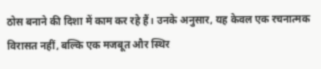ठोस बनाने की दिशा में काम कर रहे हैं। उनके अनुसार, यह केवल एक रचनात्मक विरासत नहीं, बल्कि एक मजबूत और स्थिर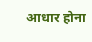आधार होना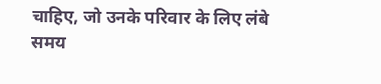चाहिए, जो उनके परिवार के लिए लंबे समय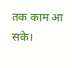तक काम आ सके।